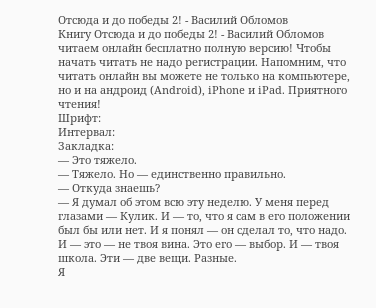Отсюда и до победы 2! - Василий Обломов
Книгу Отсюда и до победы 2! - Василий Обломов читаем онлайн бесплатно полную версию! Чтобы начать читать не надо регистрации. Напомним, что читать онлайн вы можете не только на компьютере, но и на андроид (Android), iPhone и iPad. Приятного чтения!
Шрифт:
Интервал:
Закладка:
— Это тяжело.
— Тяжело. Но — единственно правильно.
— Откуда знаешь?
— Я думал об этом всю эту неделю. У меня перед глазами — Кулик. И — то, что я сам в его положении был бы или нет. И я понял — он сделал то, что надо. И — это — не твоя вина. Это его — выбор. И — твоя школа. Эти — две вещи. Разные.
Я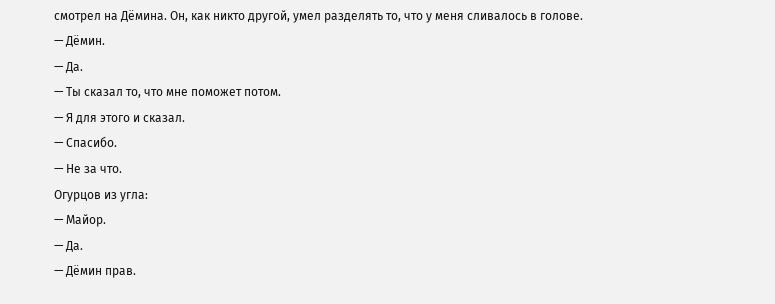смотрел на Дёмина. Он, как никто другой, умел разделять то, что у меня сливалось в голове.
— Дёмин.
— Да.
— Ты сказал то, что мне поможет потом.
— Я для этого и сказал.
— Спасибо.
— Не за что.
Огурцов из угла:
— Майор.
— Да.
— Дёмин прав.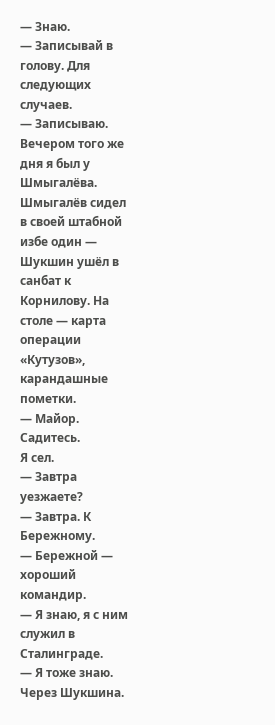— Знаю.
— Записывай в голову. Для следующих случаев.
— Записываю.
Вечером того же дня я был у Шмыгалёва.
Шмыгалёв сидел в своей штабной избе один — Шукшин ушёл в санбат к Корнилову. На столе — карта операции «Кутузов», карандашные пометки.
— Майор. Садитесь.
Я сел.
— Завтра уезжаете?
— Завтра. К Бережному.
— Бережной — хороший командир.
— Я знаю, я с ним служил в Сталинграде.
— Я тоже знаю. Через Шукшина.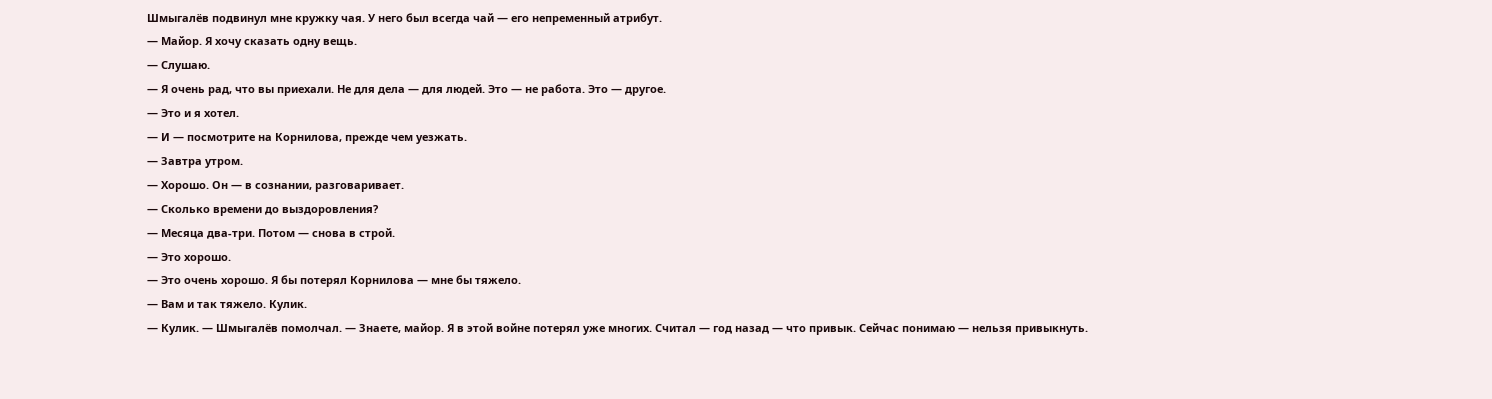Шмыгалёв подвинул мне кружку чая. У него был всегда чай — его непременный атрибут.
— Майор. Я хочу сказать одну вещь.
— Слушаю.
— Я очень рад, что вы приехали. Не для дела — для людей. Это — не работа. Это — другое.
— Это и я хотел.
— И — посмотрите на Корнилова, прежде чем уезжать.
— Завтра утром.
— Хорошо. Он — в сознании, разговаривает.
— Сколько времени до выздоровления?
— Месяца два-три. Потом — снова в строй.
— Это хорошо.
— Это очень хорошо. Я бы потерял Корнилова — мне бы тяжело.
— Вам и так тяжело. Кулик.
— Кулик. — Шмыгалёв помолчал. — Знаете, майор. Я в этой войне потерял уже многих. Считал — год назад — что привык. Сейчас понимаю — нельзя привыкнуть.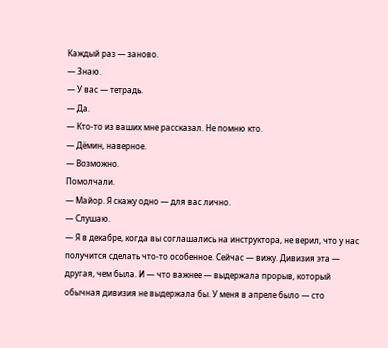Каждый раз — заново.
— Знаю.
— У вас — тетрадь.
— Да.
— Кто-то из ваших мне рассказал. Не помню кто.
— Дёмин, наверное.
— Возможно.
Помолчали.
— Майор. Я скажу одно — для вас лично.
— Слушаю.
— Я в декабре, когда вы соглашались на инструктора, не верил, что у нас получится сделать что-то особенное. Сейчас — вижу. Дивизия эта — другая, чем была. И — что важнее — выдержала прорыв, который обычная дивизия не выдержала бы. У меня в апреле было — сто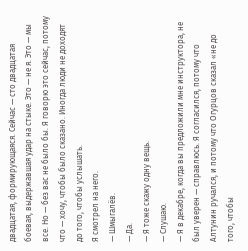двадцатая, формирующаяся. Сейчас — сто двадцатая боевая, выдержавшая удар на стыке. Это — не я. Это — мы все. Но — без вас не было бы. Я говорю это сейчас, потому что — хочу, чтобы было сказано. Иногда люди не доходят до того, чтобы услышать.
Я смотрел на него.
— Шмыгалёв.
— Да.
— Я тоже скажу одну вещь.
— Слушаю.
— Я в декабре, когда вы предложили мне инструктора, не был уверен — справлюсь. Я согласился, потому что Алтунин ручался, и потому что Огурцов сказал «не до того, чтобы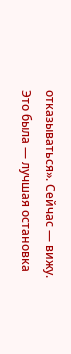отказываться». Сейчас — вижу. Это была — лучшая остановка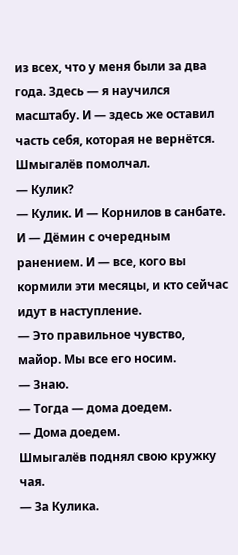из всех, что у меня были за два года. Здесь — я научился масштабу. И — здесь же оставил часть себя, которая не вернётся.
Шмыгалёв помолчал.
— Кулик?
— Кулик. И — Корнилов в санбате. И — Дёмин с очередным ранением. И — все, кого вы кормили эти месяцы, и кто сейчас идут в наступление.
— Это правильное чувство, майор. Мы все его носим.
— Знаю.
— Тогда — дома доедем.
— Дома доедем.
Шмыгалёв поднял свою кружку чая.
— За Кулика.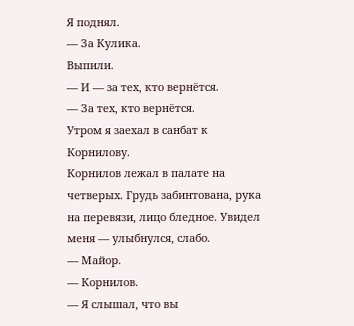Я поднял.
— За Кулика.
Выпили.
— И — за тех, кто вернётся.
— За тех, кто вернётся.
Утром я заехал в санбат к Корнилову.
Корнилов лежал в палате на четверых. Грудь забинтована, рука на перевязи, лицо бледное. Увидел меня — улыбнулся, слабо.
— Майор.
— Корнилов.
— Я слышал, что вы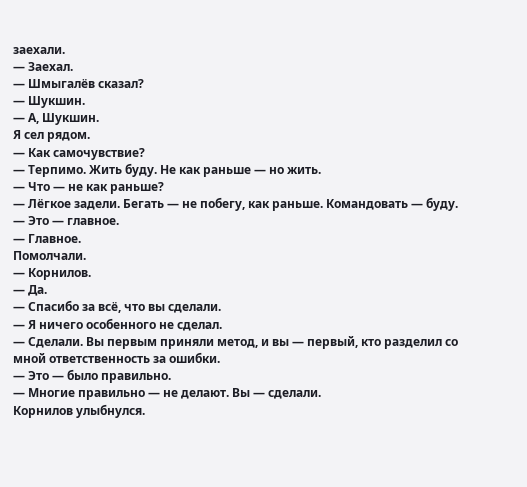заехали.
— Заехал.
— Шмыгалёв сказал?
— Шукшин.
— А, Шукшин.
Я сел рядом.
— Как самочувствие?
— Терпимо. Жить буду. Не как раньше — но жить.
— Что — не как раньше?
— Лёгкое задели. Бегать — не побегу, как раньше. Командовать — буду.
— Это — главное.
— Главное.
Помолчали.
— Корнилов.
— Да.
— Спасибо за всё, что вы сделали.
— Я ничего особенного не сделал.
— Сделали. Вы первым приняли метод, и вы — первый, кто разделил со мной ответственность за ошибки.
— Это — было правильно.
— Многие правильно — не делают. Вы — сделали.
Корнилов улыбнулся.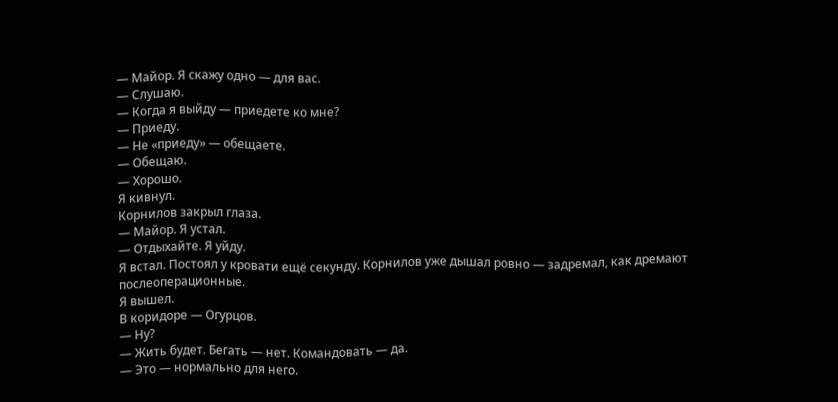— Майор. Я скажу одно — для вас.
— Слушаю.
— Когда я выйду — приедете ко мне?
— Приеду.
— Не «приеду» — обещаете.
— Обещаю.
— Хорошо.
Я кивнул.
Корнилов закрыл глаза.
— Майор. Я устал.
— Отдыхайте. Я уйду.
Я встал. Постоял у кровати ещё секунду. Корнилов уже дышал ровно — задремал, как дремают послеоперационные.
Я вышел.
В коридоре — Огурцов.
— Ну?
— Жить будет. Бегать — нет. Командовать — да.
— Это — нормально для него.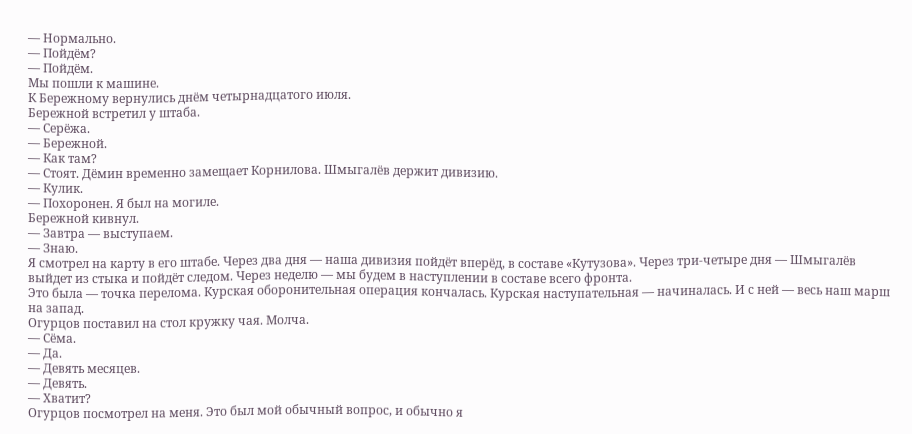— Нормально.
— Пойдём?
— Пойдём.
Мы пошли к машине.
К Бережному вернулись днём четырнадцатого июля.
Бережной встретил у штаба.
— Серёжа.
— Бережной.
— Как там?
— Стоят. Дёмин временно замещает Корнилова. Шмыгалёв держит дивизию.
— Кулик.
— Похоронен. Я был на могиле.
Бережной кивнул.
— Завтра — выступаем.
— Знаю.
Я смотрел на карту в его штабе. Через два дня — наша дивизия пойдёт вперёд, в составе «Кутузова». Через три-четыре дня — Шмыгалёв выйдет из стыка и пойдёт следом. Через неделю — мы будем в наступлении в составе всего фронта.
Это была — точка перелома. Курская оборонительная операция кончалась. Курская наступательная — начиналась. И с ней — весь наш марш на запад.
Огурцов поставил на стол кружку чая. Молча.
— Сёма.
— Да.
— Девять месяцев.
— Девять.
— Хватит?
Огурцов посмотрел на меня. Это был мой обычный вопрос, и обычно я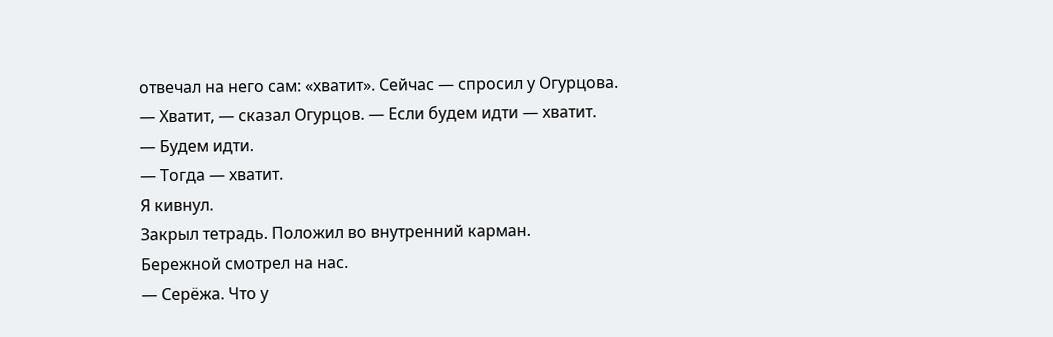отвечал на него сам: «хватит». Сейчас — спросил у Огурцова.
— Хватит, — сказал Огурцов. — Если будем идти — хватит.
— Будем идти.
— Тогда — хватит.
Я кивнул.
Закрыл тетрадь. Положил во внутренний карман.
Бережной смотрел на нас.
— Серёжа. Что у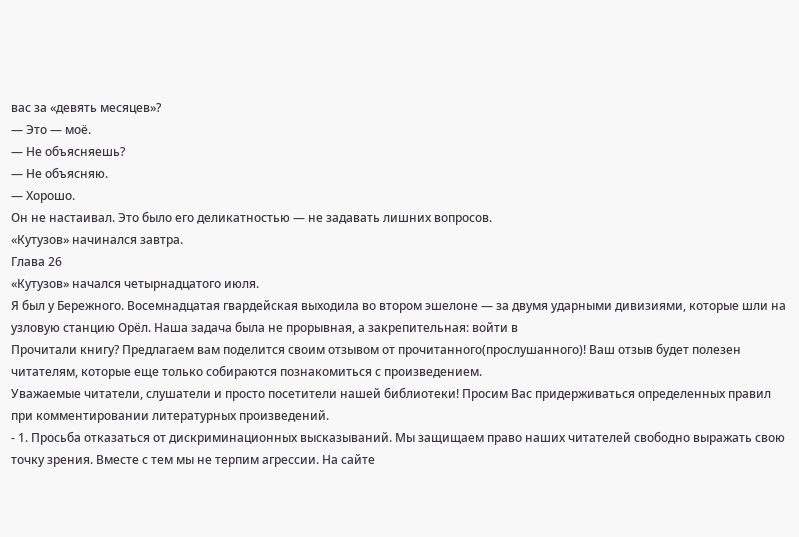вас за «девять месяцев»?
— Это — моё.
— Не объясняешь?
— Не объясняю.
— Хорошо.
Он не настаивал. Это было его деликатностью — не задавать лишних вопросов.
«Кутузов» начинался завтра.
Глава 26
«Кутузов» начался четырнадцатого июля.
Я был у Бережного. Восемнадцатая гвардейская выходила во втором эшелоне — за двумя ударными дивизиями, которые шли на узловую станцию Орёл. Наша задача была не прорывная, а закрепительная: войти в
Прочитали книгу? Предлагаем вам поделится своим отзывом от прочитанного(прослушанного)! Ваш отзыв будет полезен читателям, которые еще только собираются познакомиться с произведением.
Уважаемые читатели, слушатели и просто посетители нашей библиотеки! Просим Вас придерживаться определенных правил при комментировании литературных произведений.
- 1. Просьба отказаться от дискриминационных высказываний. Мы защищаем право наших читателей свободно выражать свою точку зрения. Вместе с тем мы не терпим агрессии. На сайте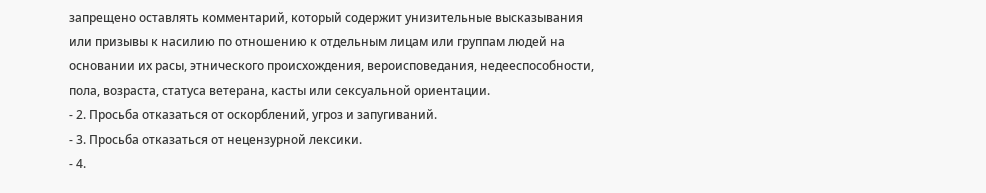запрещено оставлять комментарий, который содержит унизительные высказывания или призывы к насилию по отношению к отдельным лицам или группам людей на основании их расы, этнического происхождения, вероисповедания, недееспособности, пола, возраста, статуса ветерана, касты или сексуальной ориентации.
- 2. Просьба отказаться от оскорблений, угроз и запугиваний.
- 3. Просьба отказаться от нецензурной лексики.
- 4.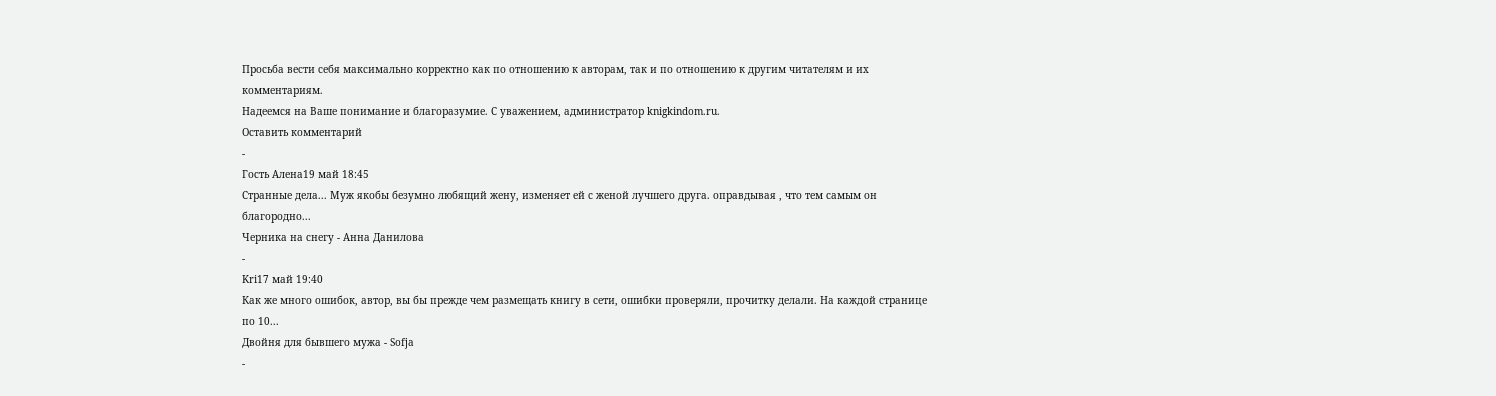Просьба вести себя максимально корректно как по отношению к авторам, так и по отношению к другим читателям и их комментариям.
Надеемся на Ваше понимание и благоразумие. С уважением, администратор knigkindom.ru.
Оставить комментарий
-
Гость Алена19 май 18:45
Странные дела... Муж якобы безумно любящий жену, изменяет ей с женой лучшего друга. оправдывая , что тем самым он благородно...
Черника на снегу - Анна Данилова
-
Kri17 май 19:40
Как же много ошибок, автор, вы бы прежде чем размещать книгу в сети, ошибки проверяли, прочитку делали. На каждой странице по 10...
Двойня для бывшего мужа - Sofja
-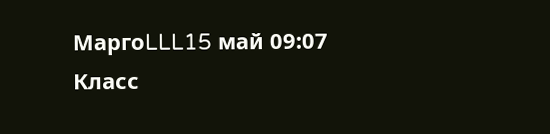МаргоLLL15 май 09:07
Класс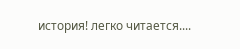история! легко читается....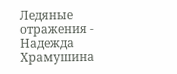Ледяные отражения - Надежда Храмушина